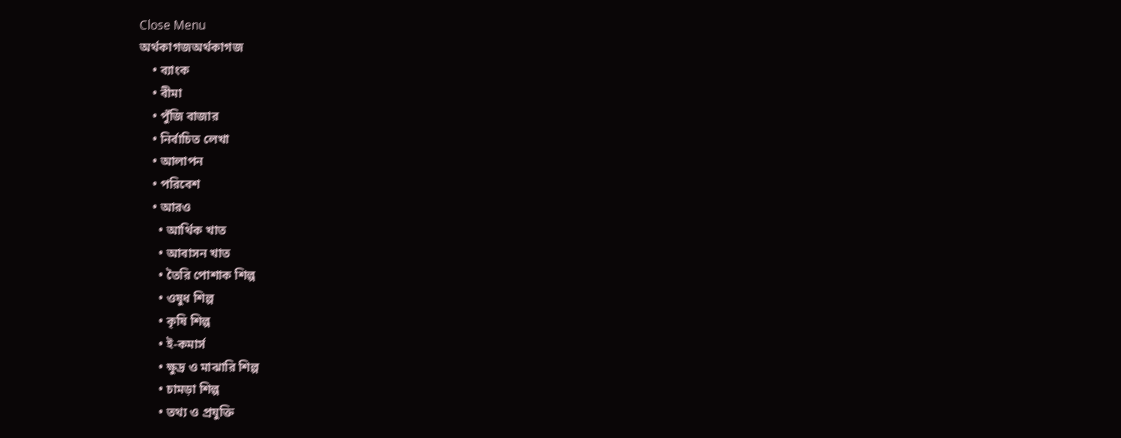Close Menu
অর্থকাগজঅর্থকাগজ
    • ব্যাংক
    • বীমা
    • পুঁজি বাজার
    • নির্বাচিত লেখা
    • আলাপন
    • পরিবেশ
    • আরও
      • আর্থিক খাত
      • আবাসন খাত
      • তৈরি পোশাক শিল্প
      • ওষুধ শিল্প
      • কৃষি শিল্প
      • ই-কমার্স
      • ক্ষুদ্র ও মাঝারি শিল্প
      • চামড়া শিল্প
      • তথ্য ও প্রযুক্তি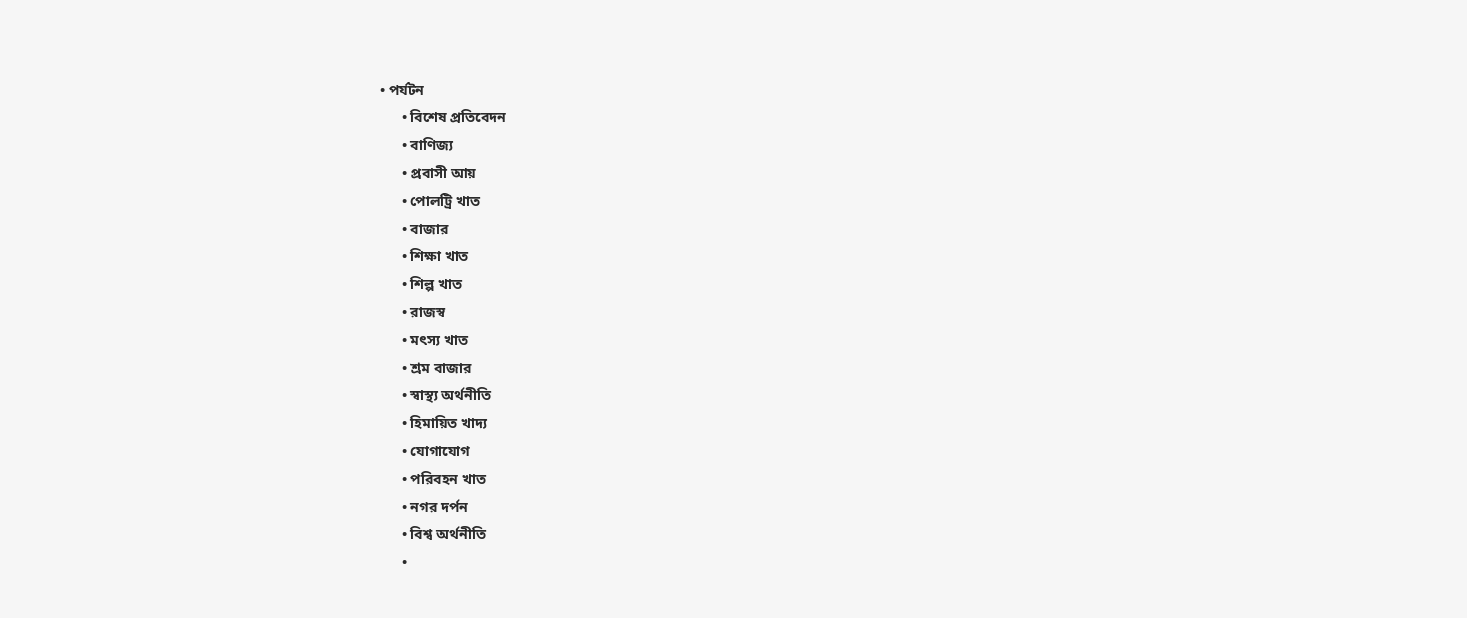• পর্যটন
      • বিশেষ প্রতিবেদন
      • বাণিজ্য
      • প্রবাসী আয়
      • পোলট্রি খাত
      • বাজার
      • শিক্ষা খাত
      • শিল্প খাত
      • রাজস্ব
      • মৎস্য খাত
      • শ্রম বাজার
      • স্বাস্থ্য অর্থনীতি
      • হিমায়িত খাদ্য
      • যোগাযোগ
      • পরিবহন খাত
      • নগর দর্পন
      • বিশ্ব অর্থনীতি
      •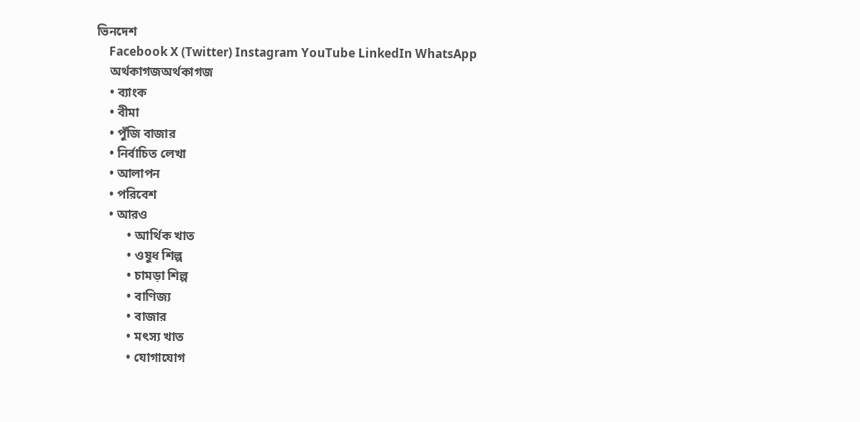ভিনদেশ
    Facebook X (Twitter) Instagram YouTube LinkedIn WhatsApp
    অর্থকাগজঅর্থকাগজ
    • ব্যাংক
    • বীমা
    • পুঁজি বাজার
    • নির্বাচিত লেখা
    • আলাপন
    • পরিবেশ
    • আরও
          • আর্থিক খাত
          • ওষুধ শিল্প
          • চামড়া শিল্প
          • বাণিজ্য
          • বাজার
          • মৎস্য খাত
          • যোগাযোগ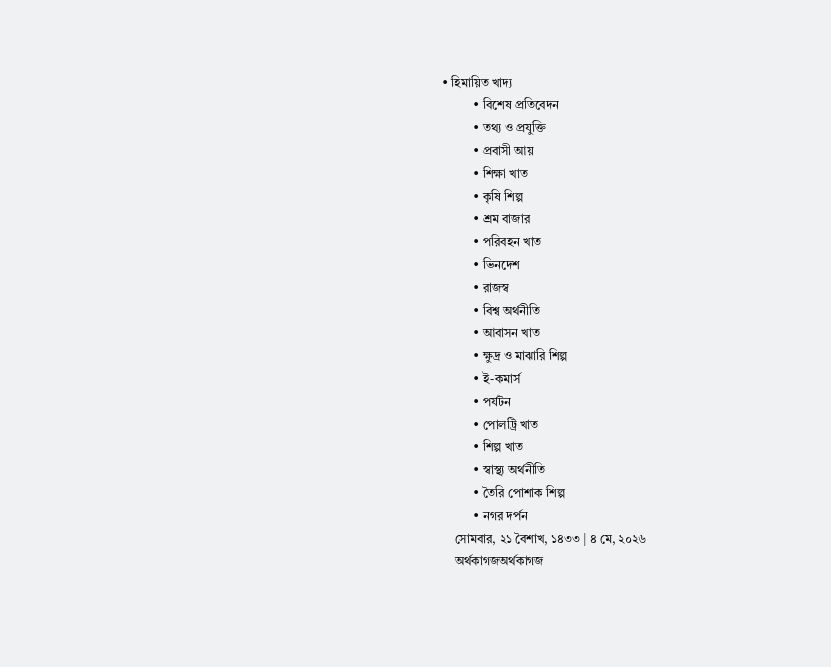• হিমায়িত খাদ্য
          • বিশেষ প্রতিবেদন
          • তথ্য ও প্রযুক্তি
          • প্রবাসী আয়
          • শিক্ষা খাত
          • কৃষি শিল্প
          • শ্রম বাজার
          • পরিবহন খাত
          • ভিনদেশ
          • রাজস্ব
          • বিশ্ব অর্থনীতি
          • আবাসন খাত
          • ক্ষুদ্র ও মাঝারি শিল্প
          • ই-কমার্স
          • পর্যটন
          • পোলট্রি খাত
          • শিল্প খাত
          • স্বাস্থ্য অর্থনীতি
          • তৈরি পোশাক শিল্প
          • নগর দর্পন
    সোমবার, ২১ বৈশাখ, ১৪৩৩ | ৪ মে, ২০২৬
    অর্থকাগজঅর্থকাগজ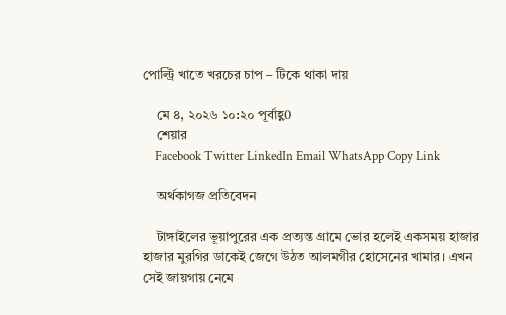পোল্ট্রি খাতে খরচের চাপ – টিকে থাকা দায়

    মে ৪, ২০২৬ ১০:২০ পূর্বাহ্ণ0
    শেয়ার
    Facebook Twitter LinkedIn Email WhatsApp Copy Link

    অর্থকাগজ প্রতিবেদন

    টাঙ্গাইলের ভূয়াপুরের এক প্রত্যন্ত গ্রামে ভোর হলেই একসময় হাজার হাজার মুরগির ডাকেই জেগে উঠত আলমগীর হোসেনের খামার। এখন সেই জায়গায় নেমে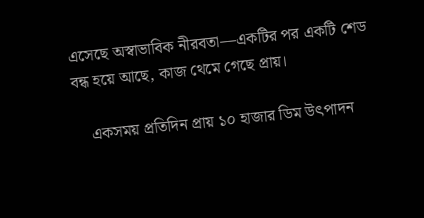এসেছে অস্বাভাবিক নীরবতা—একটির পর একটি শেড বন্ধ হয়ে আছে, কাজ থেমে গেছে প্রায়।

    একসময় প্রতিদিন প্রায় ১০ হাজার ডিম উৎপাদন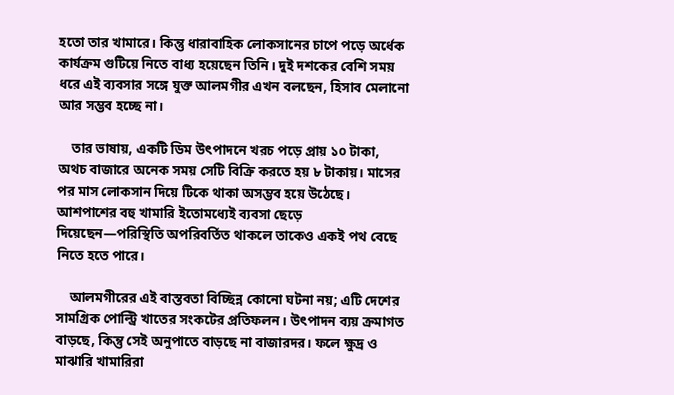হতো তার খামারে। কিন্তু ধারাবাহিক লোকসানের চাপে পড়ে অর্ধেক কার্যক্রম গুটিয়ে নিতে বাধ্য হয়েছেন তিনি। দুই দশকের বেশি সময় ধরে এই ব্যবসার সঙ্গে যুক্ত আলমগীর এখন বলছেন, হিসাব মেলানো আর সম্ভব হচ্ছে না।

    তার ভাষায়, একটি ডিম উৎপাদনে খরচ পড়ে প্রায় ১০ টাকা, অথচ বাজারে অনেক সময় সেটি বিক্রি করতে হয় ৮ টাকায়। মাসের পর মাস লোকসান দিয়ে টিকে থাকা অসম্ভব হয়ে উঠেছে। আশপাশের বহু খামারি ইতোমধ্যেই ব্যবসা ছেড়ে দিয়েছেন—পরিস্থিতি অপরিবর্তিত থাকলে তাকেও একই পথ বেছে নিতে হতে পারে।

    আলমগীরের এই বাস্তবতা বিচ্ছিন্ন কোনো ঘটনা নয়; এটি দেশের সামগ্রিক পোল্ট্রি খাতের সংকটের প্রতিফলন। উৎপাদন ব্যয় ক্রমাগত বাড়ছে, কিন্তু সেই অনুপাতে বাড়ছে না বাজারদর। ফলে ক্ষুদ্র ও মাঝারি খামারিরা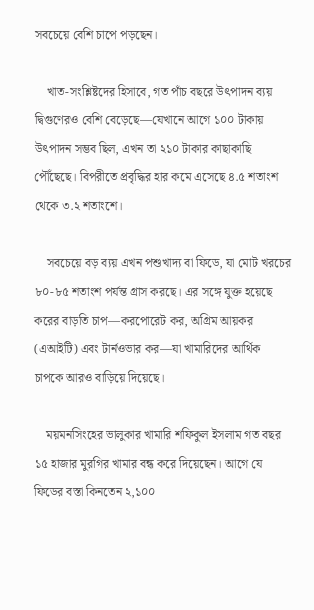সবচেয়ে বেশি চাপে পড়ছেন।

    খাত-সংশ্লিষ্টদের হিসাবে, গত পাঁচ বছরে উৎপাদন ব্যয় দ্বিগুণেরও বেশি বেড়েছে—যেখানে আগে ১০০ টাকায় উৎপাদন সম্ভব ছিল, এখন তা ২১০ টাকার কাছাকাছি পৌঁছেছে। বিপরীতে প্রবৃদ্ধির হার কমে এসেছে ৪.৫ শতাংশ থেকে ৩.২ শতাংশে।

    সবচেয়ে বড় ব্যয় এখন পশুখাদ্য বা ফিডে, যা মোট খরচের ৮০-৮৫ শতাংশ পর্যন্ত গ্রাস করছে। এর সঙ্গে যুক্ত হয়েছে করের বাড়তি চাপ—করপোরেট কর, অগ্রিম আয়কর (এআইটি) এবং টার্নওভার কর—যা খামারিদের আর্থিক চাপকে আরও বাড়িয়ে দিয়েছে।

    ময়মনসিংহের ভালুকার খামারি শফিকুল ইসলাম গত বছর ১৫ হাজার মুরগির খামার বন্ধ করে দিয়েছেন। আগে যে ফিডের বস্তা কিনতেন ২,১০০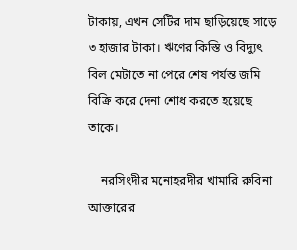টাকায়, এখন সেটির দাম ছাড়িয়েছে সাড়ে ৩ হাজার টাকা। ঋণের কিস্তি ও বিদ্যুৎ বিল মেটাতে না পেরে শেষ পর্যন্ত জমি বিক্রি করে দেনা শোধ করতে হয়েছে তাকে।

    নরসিংদীর মনোহরদীর খামারি রুবিনা আক্তারের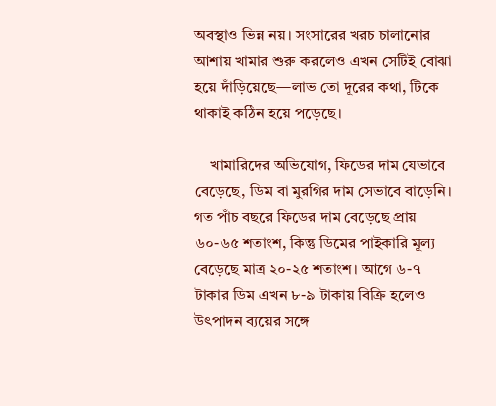অবস্থাও ভিন্ন নয়। সংসারের খরচ চালানোর আশায় খামার শুরু করলেও এখন সেটিই বোঝা হয়ে দাঁড়িয়েছে—লাভ তো দূরের কথা, টিকে থাকাই কঠিন হয়ে পড়েছে।

    খামারিদের অভিযোগ, ফিডের দাম যেভাবে বেড়েছে, ডিম বা মুরগির দাম সেভাবে বাড়েনি। গত পাঁচ বছরে ফিডের দাম বেড়েছে প্রায় ৬০-৬৫ শতাংশ, কিন্তু ডিমের পাইকারি মূল্য বেড়েছে মাত্র ২০-২৫ শতাংশ। আগে ৬-৭ টাকার ডিম এখন ৮-৯ টাকায় বিক্রি হলেও উৎপাদন ব্যয়ের সঙ্গে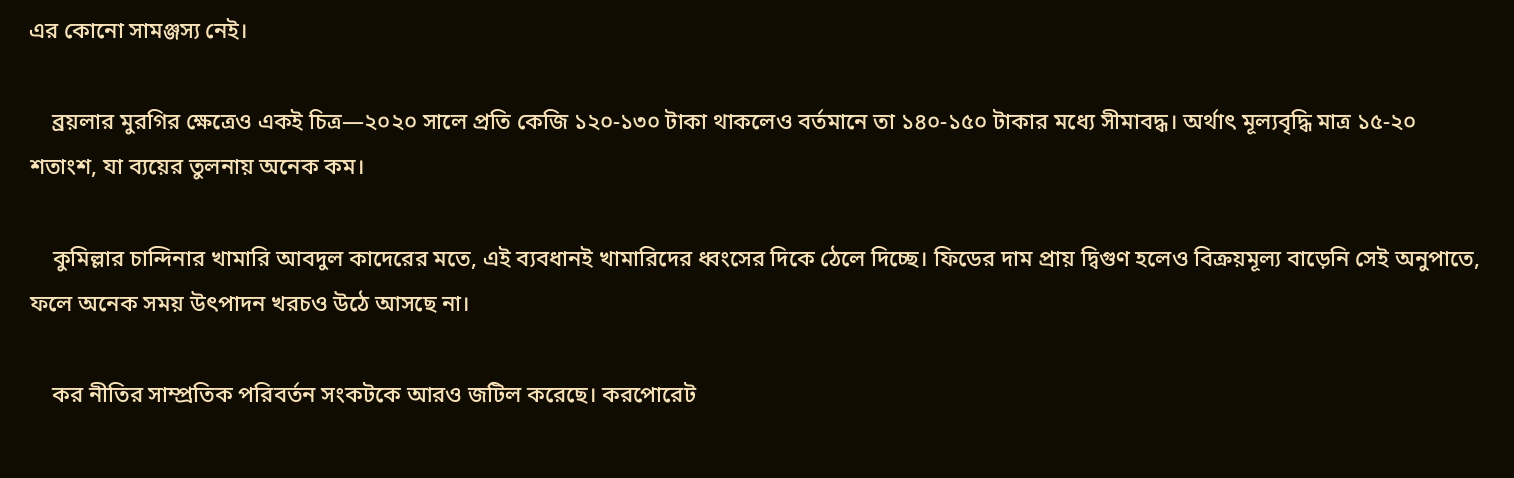এর কোনো সামঞ্জস্য নেই।

    ব্রয়লার মুরগির ক্ষেত্রেও একই চিত্র—২০২০ সালে প্রতি কেজি ১২০-১৩০ টাকা থাকলেও বর্তমানে তা ১৪০-১৫০ টাকার মধ্যে সীমাবদ্ধ। অর্থাৎ মূল্যবৃদ্ধি মাত্র ১৫-২০ শতাংশ, যা ব্যয়ের তুলনায় অনেক কম।

    কুমিল্লার চান্দিনার খামারি আবদুল কাদেরের মতে, এই ব্যবধানই খামারিদের ধ্বংসের দিকে ঠেলে দিচ্ছে। ফিডের দাম প্রায় দ্বিগুণ হলেও বিক্রয়মূল্য বাড়েনি সেই অনুপাতে, ফলে অনেক সময় উৎপাদন খরচও উঠে আসছে না।

    কর নীতির সাম্প্রতিক পরিবর্তন সংকটকে আরও জটিল করেছে। করপোরেট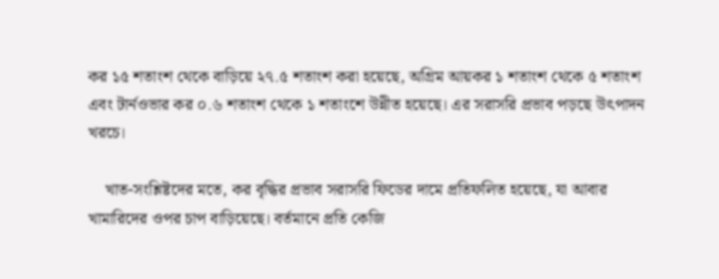কর ১৫ শতাংশ থেকে বাড়িয়ে ২৭.৫ শতাংশ করা হয়েছে, অগ্রিম আয়কর ১ শতাংশ থেকে ৫ শতাংশ এবং টার্নওভার কর ০.৬ শতাংশ থেকে ১ শতাংশে উন্নীত হয়েছে। এর সরাসরি প্রভাব পড়ছে উৎপাদন খরচে।

    খাত-সংশ্লিষ্টদের মতে, কর বৃদ্ধির প্রভাব সরাসরি ফিডের দামে প্রতিফলিত হয়েছে, যা আবার খামারিদের ওপর চাপ বাড়িয়েছে। বর্তমানে প্রতি কেজি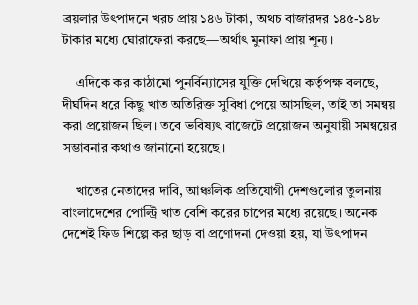ব্রয়লার উৎপাদনে খরচ প্রায় ১৪৬ টাকা, অথচ বাজারদর ১৪৫-১৪৮ টাকার মধ্যে ঘোরাফেরা করছে—অর্থাৎ মুনাফা প্রায় শূন্য।

    এদিকে কর কাঠামো পুনর্বিন্যাসের যুক্তি দেখিয়ে কর্তৃপক্ষ বলছে, দীর্ঘদিন ধরে কিছু খাত অতিরিক্ত সুবিধা পেয়ে আসছিল, তাই তা সমন্বয় করা প্রয়োজন ছিল। তবে ভবিষ্যৎ বাজেটে প্রয়োজন অনুযায়ী সমন্বয়ের সম্ভাবনার কথাও জানানো হয়েছে।

    খাতের নেতাদের দাবি, আঞ্চলিক প্রতিযোগী দেশগুলোর তুলনায় বাংলাদেশের পোল্ট্রি খাত বেশি করের চাপের মধ্যে রয়েছে। অনেক দেশেই ফিড শিল্পে কর ছাড় বা প্রণোদনা দেওয়া হয়, যা উৎপাদন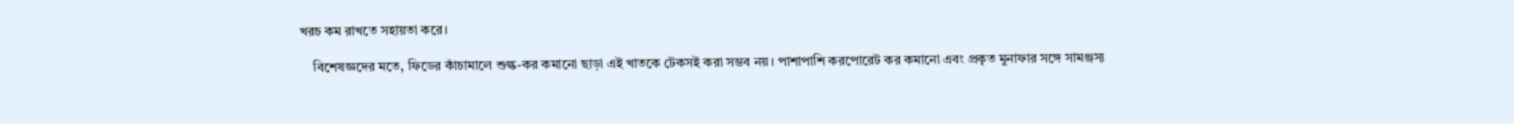খরচ কম রাখতে সহায়তা করে।

    বিশেষজ্ঞদের মতে, ফিডের কাঁচামালে শুল্ক-কর কমানো ছাড়া এই খাতকে টেকসই করা সম্ভব নয়। পাশাপাশি করপোরেট কর কমানো এবং প্রকৃত মুনাফার সঙ্গে সামঞ্জস্য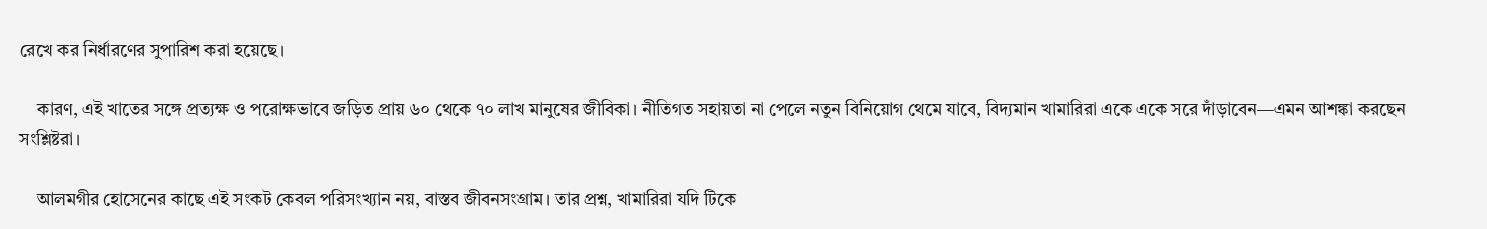রেখে কর নির্ধারণের সুপারিশ করা হয়েছে।

    কারণ, এই খাতের সঙ্গে প্রত্যক্ষ ও পরোক্ষভাবে জড়িত প্রায় ৬০ থেকে ৭০ লাখ মানুষের জীবিকা। নীতিগত সহায়তা না পেলে নতুন বিনিয়োগ থেমে যাবে, বিদ্যমান খামারিরা একে একে সরে দাঁড়াবেন—এমন আশঙ্কা করছেন সংশ্লিষ্টরা।

    আলমগীর হোসেনের কাছে এই সংকট কেবল পরিসংখ্যান নয়, বাস্তব জীবনসংগ্রাম। তার প্রশ্ন, খামারিরা যদি টিকে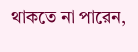থাকতে না পারেন,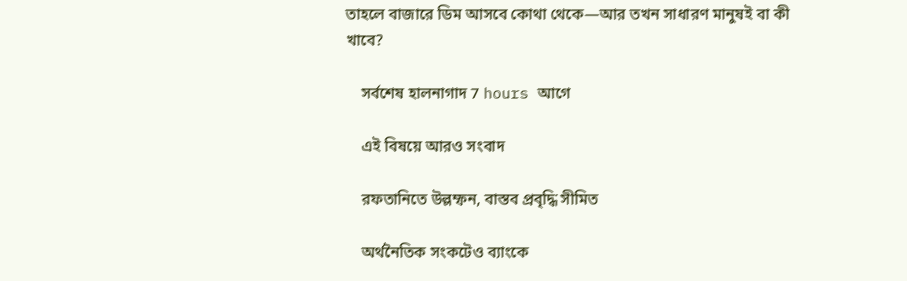তাহলে বাজারে ডিম আসবে কোথা থেকে—আর তখন সাধারণ মানুষই বা কী খাবে?

    সর্বশেষ হালনাগাদ 7 hours আগে

    এই বিষয়ে আরও সংবাদ

    রফতানিতে উল্লম্ফন, বাস্তব প্রবৃদ্ধি সীমিত

    অর্থনৈতিক সংকটেও ব্যাংকে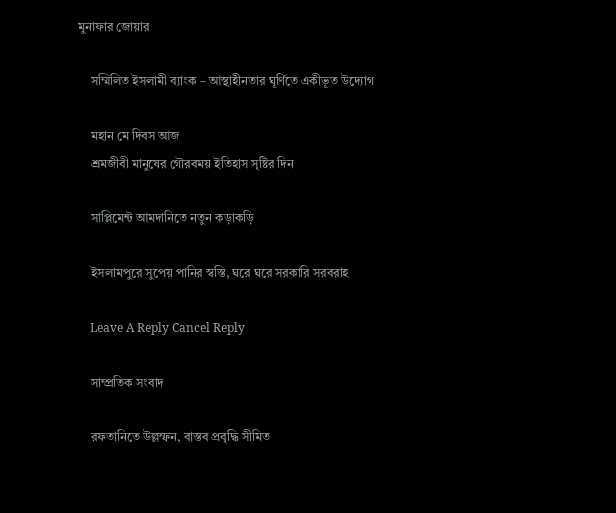মুনাফার জোয়ার

    সম্মিলিত ইসলামী ব্যাংক – আস্থাহীনতার ঘূর্ণিতে একীভূত উদ্যোগ

    মহান মে দিবস আজ
    শ্রমজীবী মানুষের গৌরবময় ইতিহাস সৃষ্টির দিন

    সাপ্লিমেন্ট আমদানিতে নতুন কড়াকড়ি

    ইসলামপুরে সুপেয় পানির স্বস্তি, ঘরে ঘরে সরকারি সরবরাহ

    Leave A Reply Cancel Reply

    সাম্প্রতিক সংবাদ

    রফতানিতে উল্লম্ফন, বাস্তব প্রবৃদ্ধি সীমিত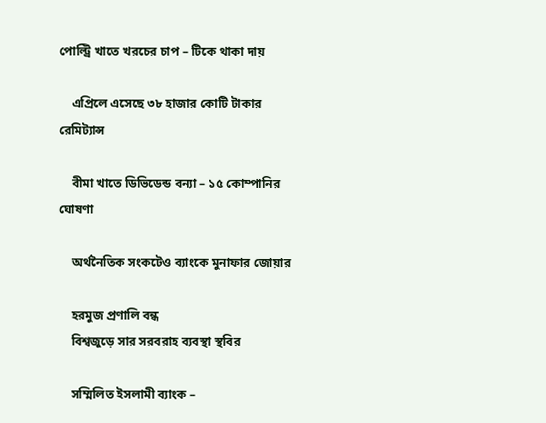পোল্ট্রি খাতে খরচের চাপ – টিকে থাকা দায়

    এপ্রিলে এসেছে ৩৮ হাজার কোটি টাকার রেমিট্যান্স

    বীমা খাতে ডিভিডেন্ড বন্যা – ১৫ কোম্পানির ঘোষণা

    অর্থনৈতিক সংকটেও ব্যাংকে মুনাফার জোয়ার

    হরমুজ প্রণালি বন্ধ
    বিশ্বজুড়ে সার সরবরাহ ব্যবস্থা স্থবির

    সম্মিলিত ইসলামী ব্যাংক –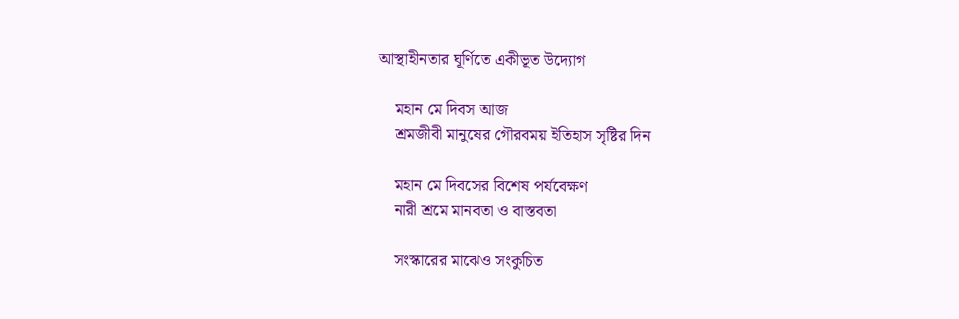আস্থাহীনতার ঘূর্ণিতে একীভূত উদ্যোগ

    মহান মে দিবস আজ
    শ্রমজীবী মানুষের গৌরবময় ইতিহাস সৃষ্টির দিন

    মহান মে দিবসের বিশেষ পর্যবেক্ষণ
    নারী শ্রমে মানবতা ও বাস্তবতা

    সংস্কারের মাঝেও সংকুচিত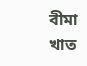বীমা খাত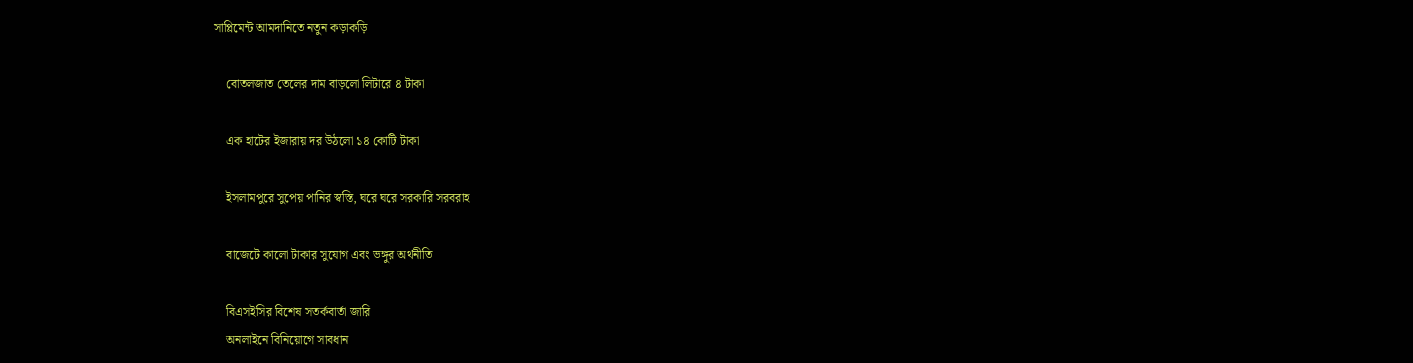সাপ্লিমেন্ট আমদানিতে নতুন কড়াকড়ি

    বোতলজাত তেলের দাম বাড়লো লিটারে ৪ টাকা

    এক হাটের ইজারায় দর উঠলো ১৪ কোটি টাকা

    ইসলামপুরে সুপেয় পানির স্বস্তি, ঘরে ঘরে সরকারি সরবরাহ

    বাজেটে কালো টাকার সুযোগ এবং ভঙ্গুর অর্থনীতি

    বিএসইসির বিশেষ সতর্কবার্তা জারি
    অনলাইনে বিনিয়োগে সাবধান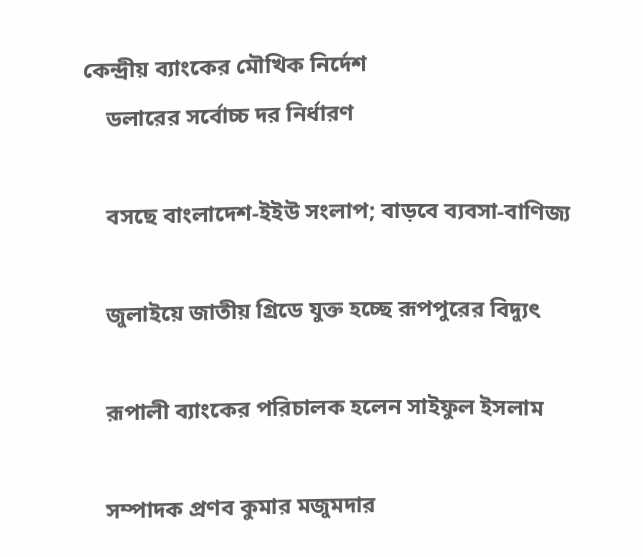কেন্দ্রীয় ব্যাংকের মৌখিক নির্দেশ
    ডলারের সর্বোচ্চ দর নির্ধারণ

    বসছে বাংলাদেশ-ইইউ সংলাপ; বাড়বে ব্যবসা-বাণিজ্য

    জুলাইয়ে জাতীয় গ্রিডে যুক্ত হচ্ছে রূপপুরের বিদ্যুৎ

    রূপালী ব্যাংকের পরিচালক হলেন সাইফুল ইসলাম

    সম্পাদক প্রণব কুমার মজুমদার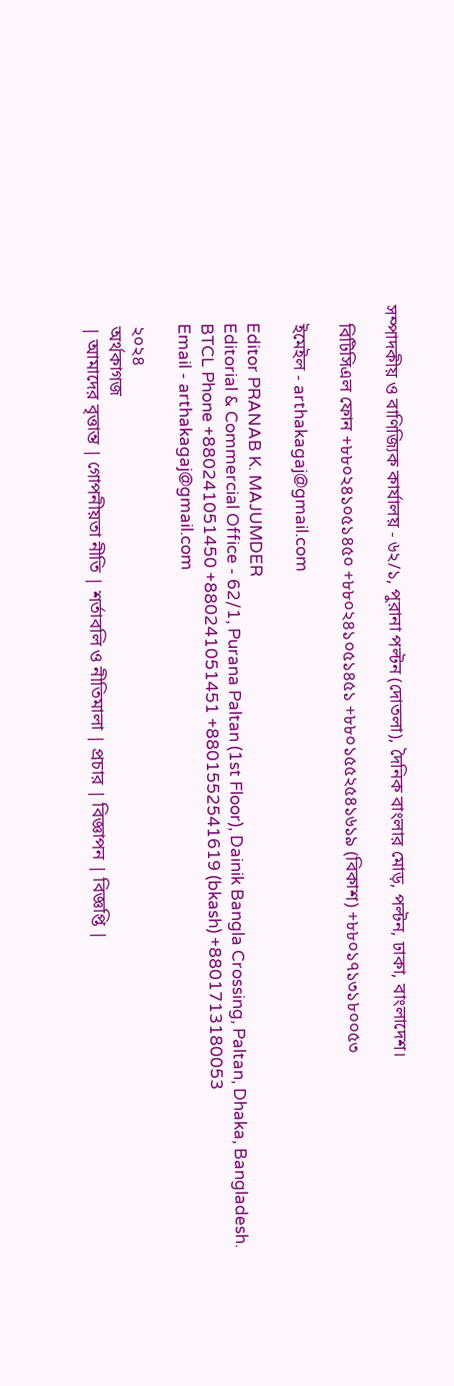সম্পাদকীয় ও বাণিজ্যিক কার্যালয় - ৬২/১, পুরানা পল্টন (দোতলা), দৈনিক বাংলার মোড়, পল্টন, ঢাকা, বাংলাদেশ।

    বিটিসিএল ফোন +৮৮০২৪১০৫১৪৫০ +৮৮০২৪১০৫১৪৫১ +৮৮০১৫৫২৫৪১৬১৯ (বিকাশ) +৮৮০১৭১৩১৮০০৫৩

    ইমেইল - arthakagaj@gmail.com

    Editor PRANAB K. MAJUMDER
    Editorial & Commercial Office - 62/1, Purana Paltan (1st Floor), Dainik Bangla Crossing, Paltan, Dhaka, Bangladesh.
    BTCL Phone +880241051450 +880241051451 +8801552541619 (bkash) +8801713180053
    Email - arthakagaj@gmail.com

    ২০২৪
    অর্থকাগজ
    | আমাদের বৃত্তান্ত | গোপনীয়তা নীতি | শর্তাবলি ও নীতিমালা | প্রচার | বিজ্ঞাপন | বিজ্ঞপ্তি |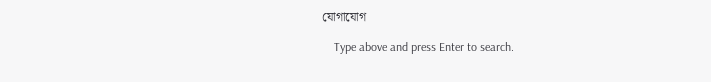যোগাযোগ

    Type above and press Enter to search.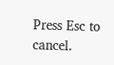Press Esc to cancel.